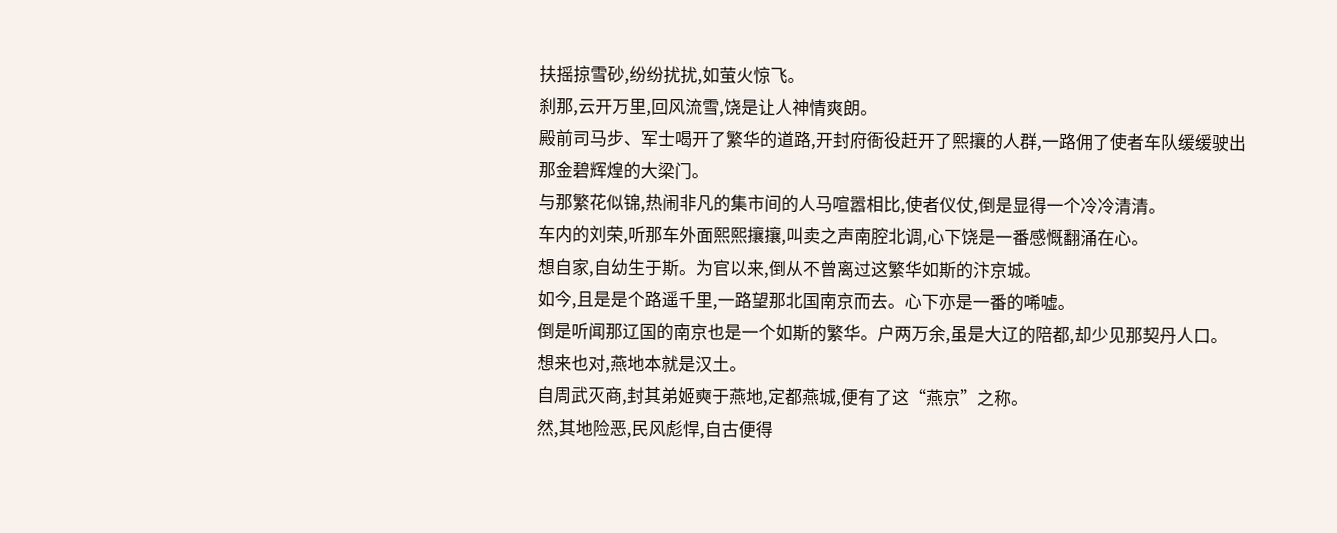扶摇掠雪砂,纷纷扰扰,如萤火惊飞。
刹那,云开万里,回风流雪,饶是让人神情爽朗。
殿前司马步、军士喝开了繁华的道路,开封府衙役赶开了熙攘的人群,一路佣了使者车队缓缓驶出那金碧辉煌的大梁门。
与那繁花似锦,热闹非凡的集市间的人马喧嚣相比,使者仪仗,倒是显得一个冷冷清清。
车内的刘荣,听那车外面熙熙攘攘,叫卖之声南腔北调,心下饶是一番感慨翻涌在心。
想自家,自幼生于斯。为官以来,倒从不曾离过这繁华如斯的汴京城。
如今,且是是个路遥千里,一路望那北国南京而去。心下亦是一番的唏嘘。
倒是听闻那辽国的南京也是一个如斯的繁华。户两万余,虽是大辽的陪都,却少见那契丹人口。
想来也对,燕地本就是汉土。
自周武灭商,封其弟姬奭于燕地,定都燕城,便有了这“燕京”之称。
然,其地险恶,民风彪悍,自古便得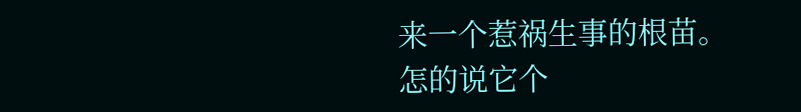来一个惹祸生事的根苗。
怎的说它个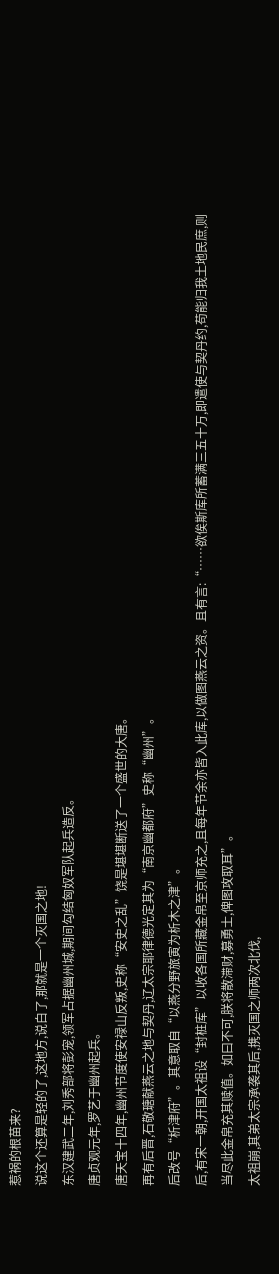惹祸的根苗来?
说这个还算是轻的了,这地方,说白了,那就是一个灭国之地!
东汉建武二年,刘秀部将彭宠,领军占据幽州城,期间勾结匈奴军队起兵造反。
唐贞观元年,罗艺于幽州起兵。
唐天宝十四年,幽州节度使安禄山反叛,史称“安史之乱”饶是堪堪断送了一个盛世的大唐。
再有后晋,石敬瑭献燕云之地与契丹,辽太宗耶律德光定其为“南京幽都府”史称“幽州”。
后改号“析津府”。其意取自“以燕分野旅寅为析木之津”。
后,有宋一朝,开国太祖设“封桩库”以收各国所藏金帛至京师充之,且每年节余亦皆入此库,以做图燕云之资。且有言:“……欲俟斯库所蓄满三五十万,即遣使与契丹约,苟能归我土地民庶,则当尽此金帛充其赎值。如曰不可,朕将散滞财,募勇士,俾图攻取耳”。
太祖崩,其弟太宗承袭其后,携灭国之师两次北伐,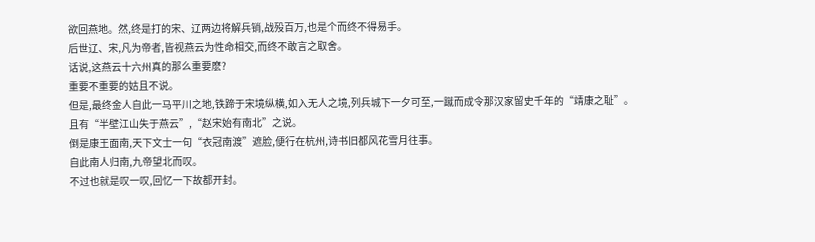欲回燕地。然,终是打的宋、辽两边将解兵销,战殁百万,也是个而终不得易手。
后世辽、宋,凡为帝者,皆视燕云为性命相交,而终不敢言之取舍。
话说,这燕云十六州真的那么重要麽?
重要不重要的姑且不说。
但是,最终金人自此一马平川之地,铁蹄于宋境纵横,如入无人之境,列兵城下一夕可至,一蹴而成令那汉家留史千年的“靖康之耻”。
且有“半壁江山失于燕云”,“赵宋始有南北”之说。
倒是康王面南,天下文士一句“衣冠南渡”遮脸,便行在杭州,诗书旧都风花雪月往事。
自此南人归南,九帝望北而叹。
不过也就是叹一叹,回忆一下故都开封。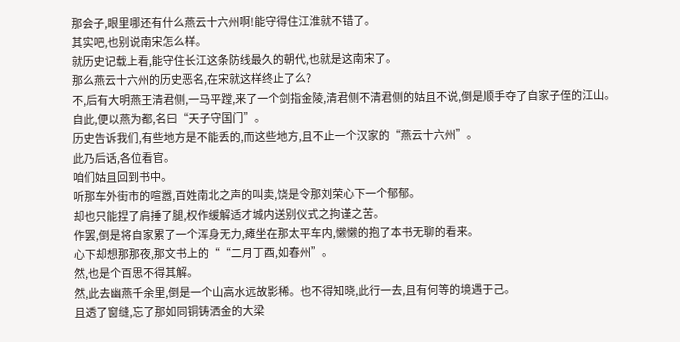那会子,眼里哪还有什么燕云十六州啊!能守得住江淮就不错了。
其实吧,也别说南宋怎么样。
就历史记载上看,能守住长江这条防线最久的朝代,也就是这南宋了。
那么燕云十六州的历史恶名,在宋就这样终止了么?
不,后有大明燕王清君侧,一马平蹚,来了一个剑指金陵,清君侧不清君侧的姑且不说,倒是顺手夺了自家子侄的江山。
自此,便以燕为都,名曰“天子守国门”。
历史告诉我们,有些地方是不能丢的,而这些地方,且不止一个汉家的“燕云十六州”。
此乃后话,各位看官。
咱们姑且回到书中。
听那车外街市的喧嚣,百姓南北之声的叫卖,饶是令那刘荣心下一个郁郁。
却也只能捏了肩捶了腿,权作缓解适才城内送别仪式之拘谨之苦。
作罢,倒是将自家累了一个浑身无力,瘫坐在那太平车内,懒懒的抱了本书无聊的看来。
心下却想那那夜,那文书上的““二月丁酉,如春州”。
然,也是个百思不得其解。
然,此去幽燕千余里,倒是一个山高水远故影稀。也不得知晓,此行一去,且有何等的境遇于己。
且透了窗缝,忘了那如同铜铸洒金的大梁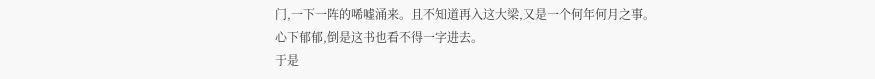门,一下一阵的唏嘘涌来。且不知道再入这大梁,又是一个何年何月之事。
心下郁郁,倒是这书也看不得一字进去。
于是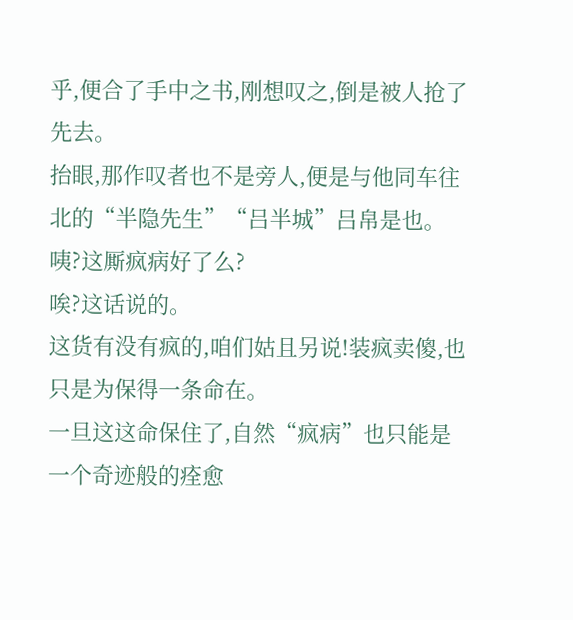乎,便合了手中之书,刚想叹之,倒是被人抢了先去。
抬眼,那作叹者也不是旁人,便是与他同车往北的“半隐先生”“吕半城”吕帛是也。
咦?这厮疯病好了么?
唉?这话说的。
这货有没有疯的,咱们姑且另说!装疯卖傻,也只是为保得一条命在。
一旦这这命保住了,自然“疯病”也只能是一个奇迹般的痊愈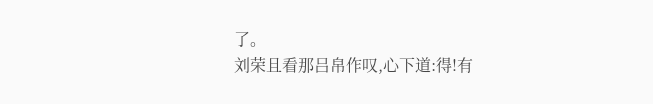了。
刘荣且看那吕帛作叹,心下道:得!有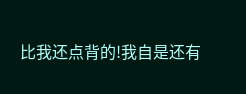比我还点背的!我自是还有